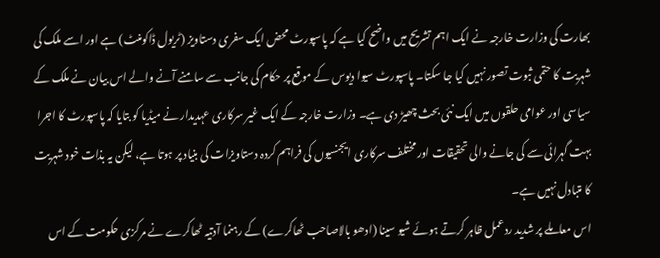بھارت کی وزارت خارجہ نے ایک اہم تشریح میں واضح کیا ہے کہ پاسپورٹ محض ایک سفری دستاویز (ٹریول ڈاکومنٹ) ہے اور اسے ملک کی شہریت کا حتمی ثبوت تصور نہیں کیا جا سکتا۔ پاسپورٹ سیوا دیوس کے موقع پر حکام کی جانب سے سامنے آنے والے اس بیان نے ملک کے سیاسی اور عوامی حلقوں میں ایک نئی بحث چھیڑ دی ہے۔ وزارت خارجہ کے ایک غیر سرکاری عہدیدار نے میڈیا کو بتایا کہ پاسپورٹ کا اجرا بہت گہرائی سے کی جانے والی تحقیقات اور مختلف سرکاری ایجنسیوں کی فراہم کردہ دستاویزات کی بنیاد پر ہوتا ہے، لیکن یہ بذات خود شہریت کا متبادل نہیں ہے۔
اس معاملے پر شدید ردعمل ظاہر کرتے ہوئے شیو سینا (ادھو بالاصاحب ٹھاکرے) کے رہنما آدتیہ ٹھاکرے نے مرکزی حکومت کے اس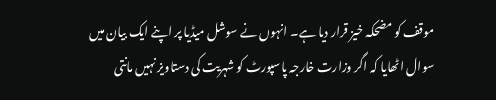موقف کو مضحکہ خیز قرار دیا ہے۔ انہوں نے سوشل میڈیا پر اپنے ایک بیان میں سوال اٹھایا کہ اگر وزارت خارجہ پاسپورٹ کو شہریت کی دستاویز نہیں مانتی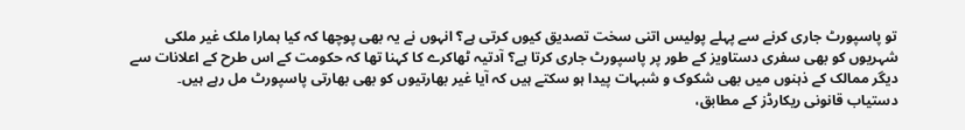تو پاسپورٹ جاری کرنے سے پہلے پولیس اتنی سخت تصدیق کیوں کرتی ہے؟ انہوں نے یہ بھی پوچھا کہ کیا ہمارا ملک غیر ملکی شہریوں کو بھی سفری دستاویز کے طور پر پاسپورٹ جاری کرتا ہے؟ آدتیہ ٹھاکرے کا کہنا تھا کہ حکومت کے اس طرح کے اعلانات سے دیگر ممالک کے ذہنوں میں بھی شکوک و شبہات پیدا ہو سکتے ہیں کہ آیا غیر بھارتیوں کو بھی بھارتی پاسپورٹ مل رہے ہیں۔
دستیاب قانونی ریکارڈز کے مطابق،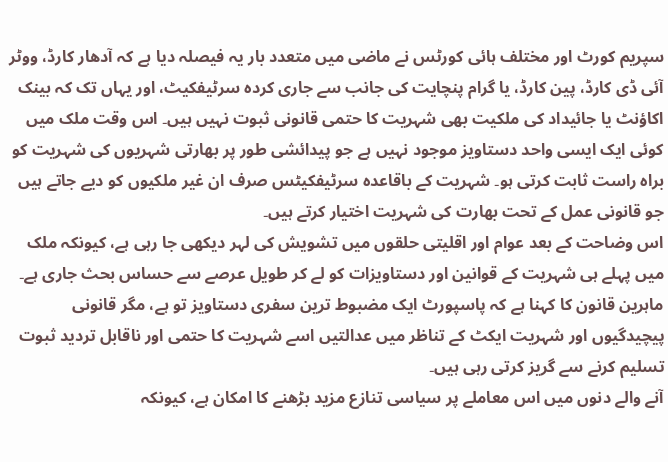سپریم کورٹ اور مختلف ہائی کورٹس نے ماضی میں متعدد بار یہ فیصلہ دیا ہے کہ آدھار کارڈ، ووٹر آئی ڈی کارڈ، پین کارڈ، یا گرام پنچایت کی جانب سے جاری کردہ سرٹیفکیٹ، اور یہاں تک کہ بینک اکاؤنٹ یا جائیداد کی ملکیت بھی شہریت کا حتمی قانونی ثبوت نہیں ہیں۔ اس وقت ملک میں کوئی ایک ایسی واحد دستاویز موجود نہیں ہے جو پیدائشی طور پر بھارتی شہریوں کی شہریت کو براہ راست ثابت کرتی ہو۔ شہریت کے باقاعدہ سرٹیفکیٹس صرف ان غیر ملکیوں کو دیے جاتے ہیں جو قانونی عمل کے تحت بھارت کی شہریت اختیار کرتے ہیں۔
اس وضاحت کے بعد عوام اور اقلیتی حلقوں میں تشویش کی لہر دیکھی جا رہی ہے، کیونکہ ملک میں پہلے ہی شہریت کے قوانین اور دستاویزات کو لے کر طویل عرصے سے حساس بحث جاری ہے۔ ماہرین قانون کا کہنا ہے کہ پاسپورٹ ایک مضبوط ترین سفری دستاویز تو ہے، مگر قانونی پیچیدگیوں اور شہریت ایکٹ کے تناظر میں عدالتیں اسے شہریت کا حتمی اور ناقابل تردید ثبوت تسلیم کرنے سے گریز کرتی رہی ہیں۔
آنے والے دنوں میں اس معاملے پر سیاسی تنازع مزید بڑھنے کا امکان ہے، کیونکہ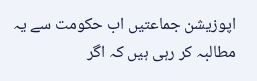اپوزیشن جماعتیں اب حکومت سے یہ مطالبہ کر رہی ہیں کہ اگر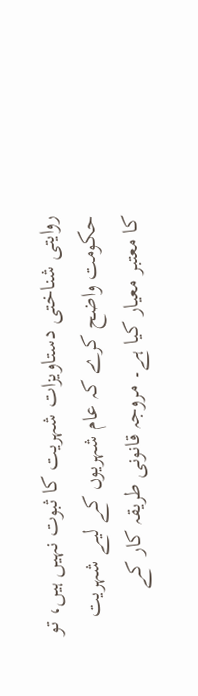روایتی شناختی دستاویزات شہریت کا ثبوت نہیں ہیں، تو حکومت واضح کرے کہ عام شہریوں کے لیے شہریت کا معتبر معیار کیا ہے۔ مروجہ قانونی طریقہ کار کے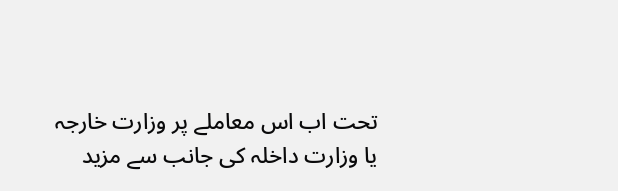تحت اب اس معاملے پر وزارت خارجہ یا وزارت داخلہ کی جانب سے مزید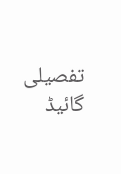تفصیلی گائیڈ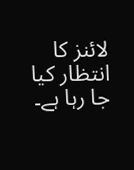لائنز کا انتظار کیا جا رہا ہے۔